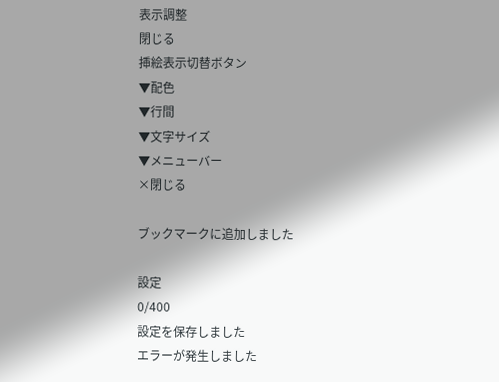表示調整
閉じる
挿絵表示切替ボタン
▼配色
▼行間
▼文字サイズ
▼メニューバー
×閉じる

ブックマークに追加しました

設定
0/400
設定を保存しました
エラーが発生しました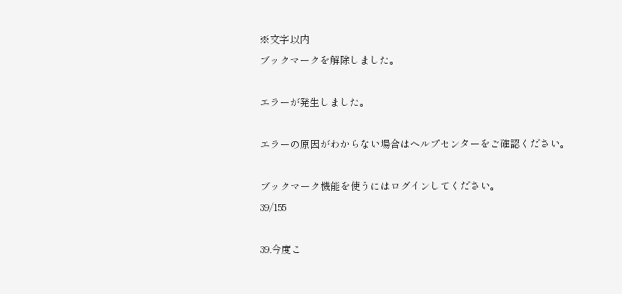※文字以内
ブックマークを解除しました。

エラーが発生しました。

エラーの原因がわからない場合はヘルプセンターをご確認ください。

ブックマーク機能を使うにはログインしてください。
39/155

39.今度こ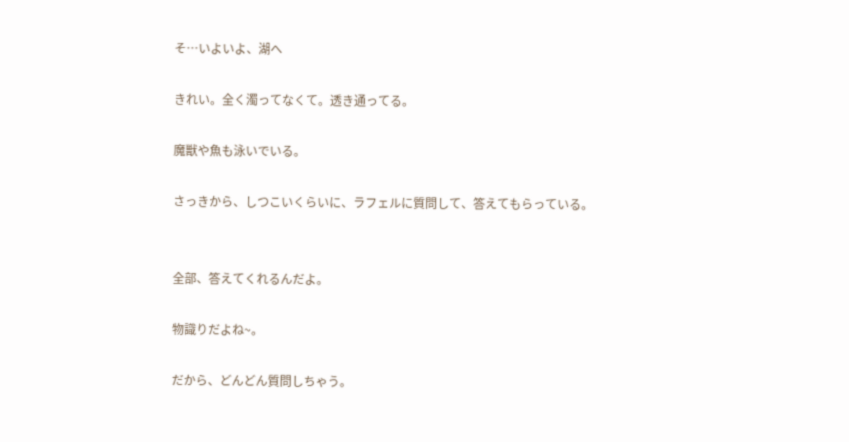そ…いよいよ、湖へ

きれい。全く濁ってなくて。透き通ってる。

魔獣や魚も泳いでいる。

さっきから、しつこいくらいに、ラフェルに質問して、答えてもらっている。


全部、答えてくれるんだよ。

物識りだよね~。

だから、どんどん質問しちゃう。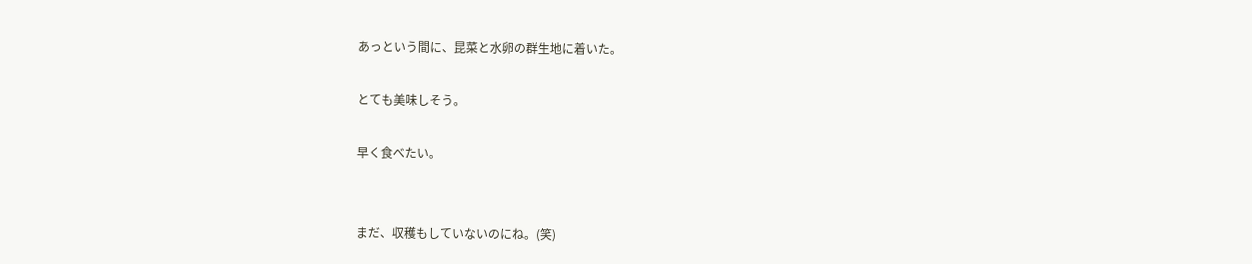あっという間に、昆菜と水卵の群生地に着いた。

とても美味しそう。

早く食べたい。


まだ、収穫もしていないのにね。(笑)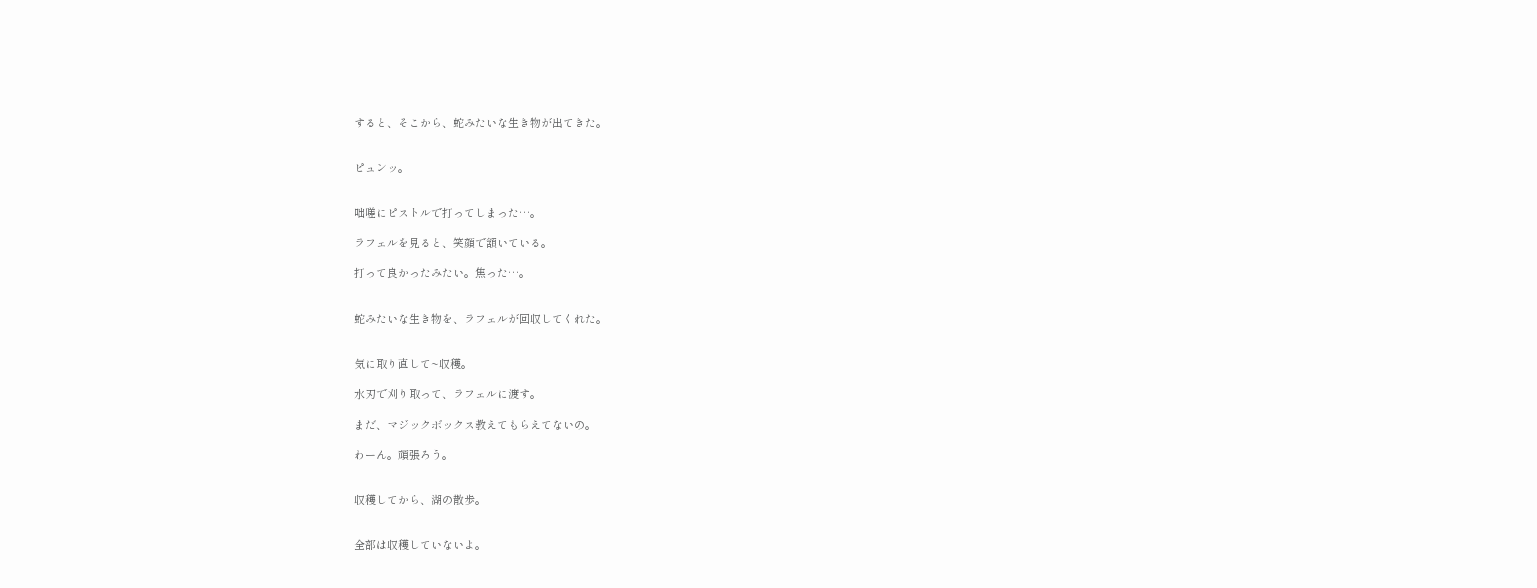すると、そこから、蛇みたいな生き物が出てきた。


ピュンッ。


咄嗟にピストルで打ってしまった…。

ラフェルを見ると、笑顔で頷いている。

打って良かったみたい。焦った…。


蛇みたいな生き物を、ラフェルが回収してくれた。


気に取り直して~収穫。

水刃で刈り取って、ラフェルに渡す。

まだ、マジックボックス教えてもらえてないの。

わーん。頑張ろう。


収穫してから、湖の散歩。


全部は収穫していないよ。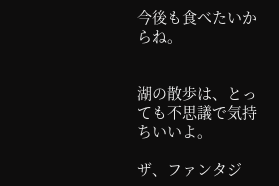今後も食べたいからね。


湖の散歩は、とっても不思議で気持ちいいよ。

ザ、ファンタジ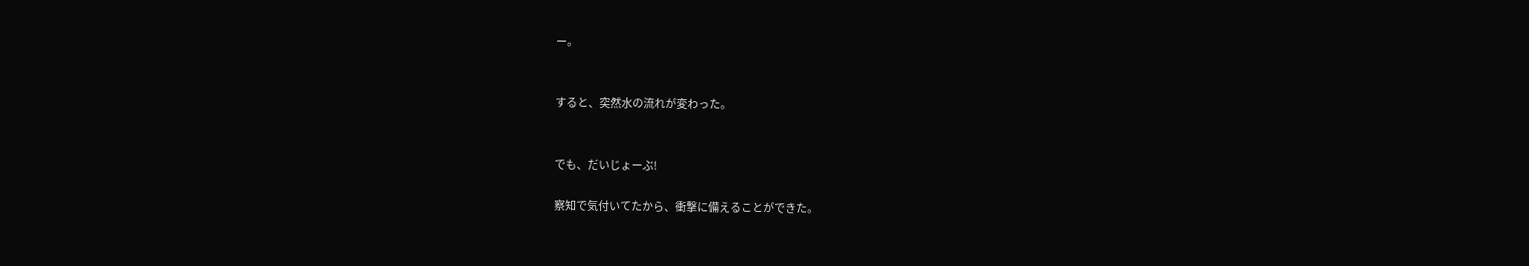ー。


すると、突然水の流れが変わった。


でも、だいじょーぶ!

察知で気付いてたから、衝撃に備えることができた。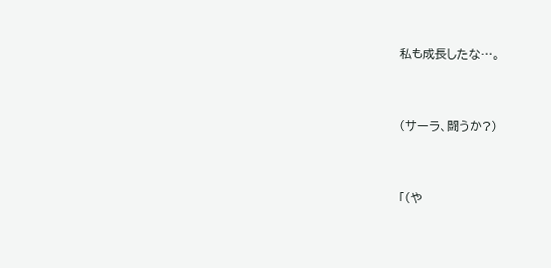私も成長したな…。


(サーラ、闘うか?)


「(や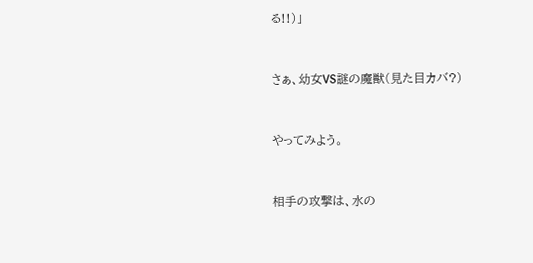る!!)」


さぁ、幼女VS謎の魔獣(見た目カバ?)


やってみよう。


相手の攻撃は、水の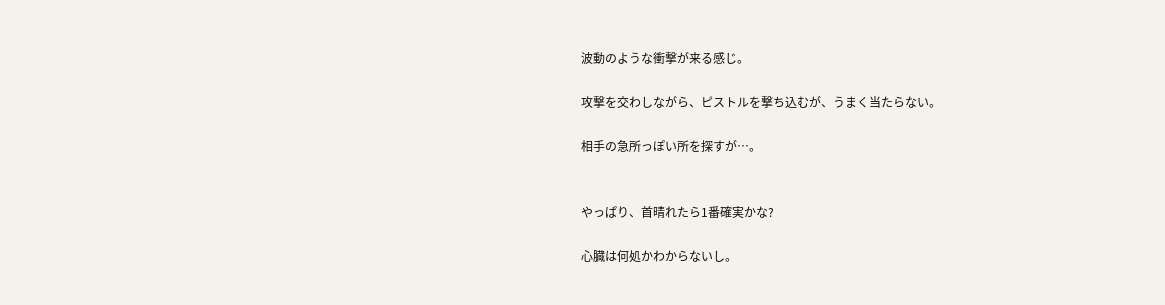波動のような衝撃が来る感じ。

攻撃を交わしながら、ピストルを撃ち込むが、うまく当たらない。

相手の急所っぽい所を探すが…。


やっぱり、首晴れたら1番確実かな?

心臓は何処かわからないし。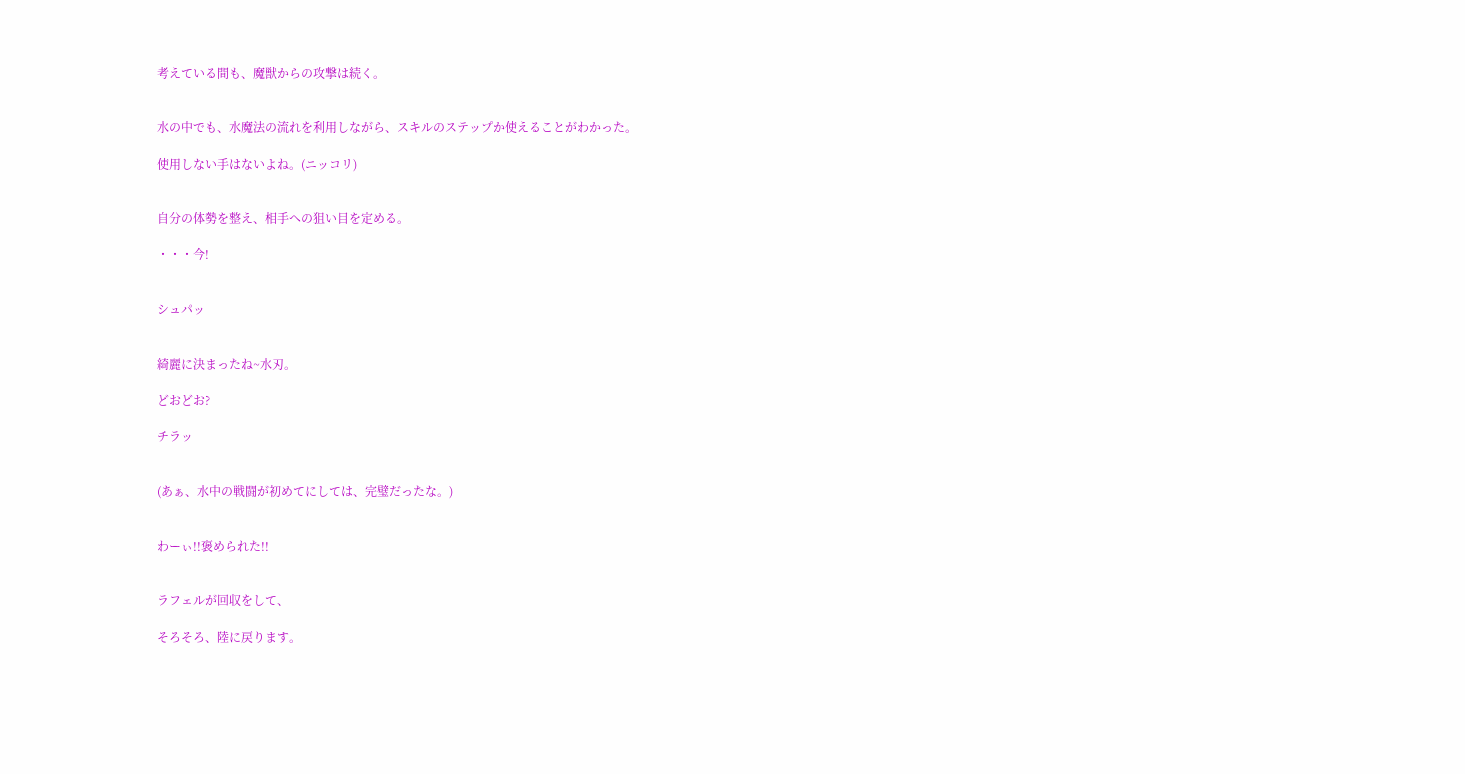考えている間も、魔獣からの攻撃は続く。


水の中でも、水魔法の流れを利用しながら、スキルのステップか使えることがわかった。

使用しない手はないよね。(ニッコリ)


自分の体勢を整え、相手への狙い目を定める。

・・・今!


シュパッ


綺麗に決まったね~水刃。

どおどお?

チラッ


(あぁ、水中の戦闘が初めてにしては、完璧だったな。)


わーぃ!!褒められた!!


ラフェルが回収をして、

そろそろ、陸に戻ります。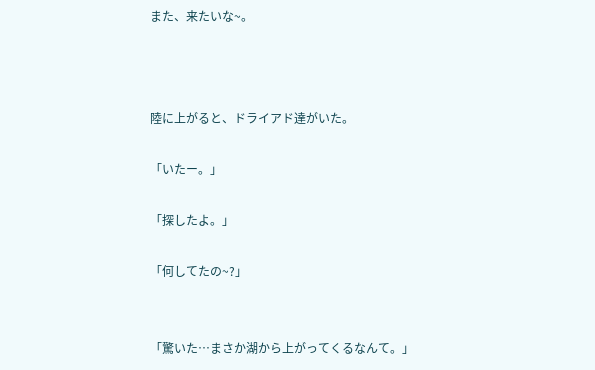また、来たいな~。



陸に上がると、ドライアド達がいた。

「いたー。」

「探したよ。」

「何してたの~?」


「驚いた…まさか湖から上がってくるなんて。」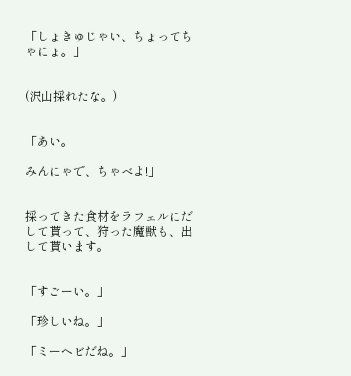「しょきゅじゃい、ちょってちゃにょ。」


(沢山採れたな。)


「あい。

みんにゃで、ちゃべよ!」


採ってきた食材をラフェルにだして貰って、狩った魔獣も、出して貰います。


「すごーい。」

「珍しいね。」

「ミーヘビだね。」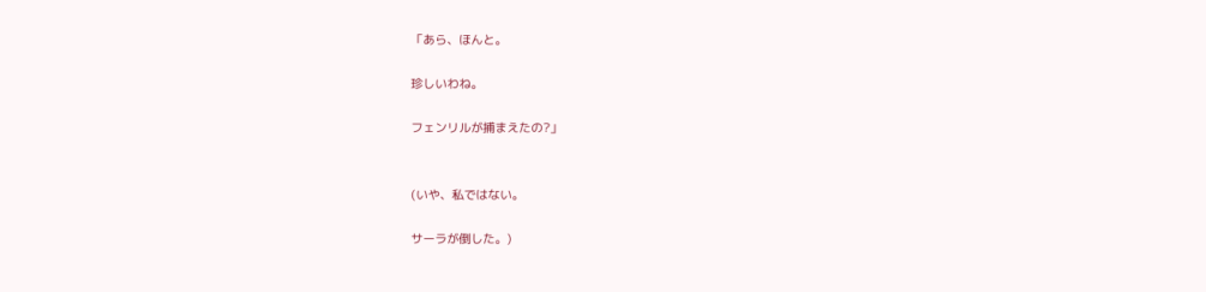「あら、ほんと。

珍しいわね。

フェンリルが捕まえたの?」


(いや、私ではない。

サーラが倒した。)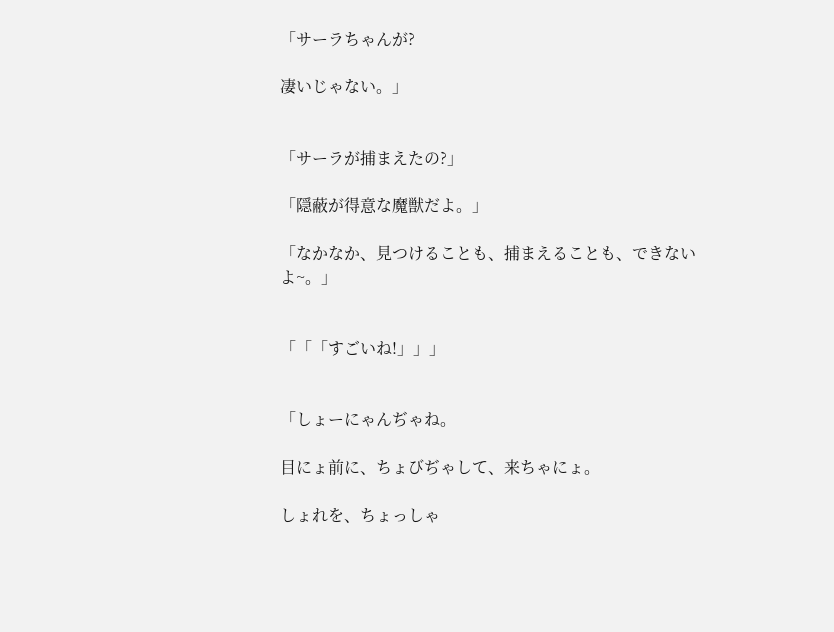「サーラちゃんが?

凄いじゃない。」


「サーラが捕まえたの?」

「隠蔽が得意な魔獣だよ。」

「なかなか、見つけることも、捕まえることも、できないよ~。」


「「「すごいね!」」」


「しょーにゃんぢゃね。

目にょ前に、ちょびぢゃして、来ちゃにょ。

しょれを、ちょっしゃ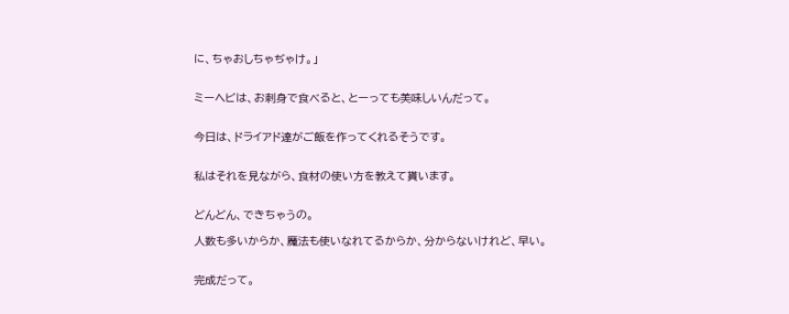に、ちゃおしちゃぢゃけ。」


ミーヘビは、お刺身で食べると、とーっても美味しいんだって。


今日は、ドライアド達がご飯を作ってくれるそうです。


私はそれを見ながら、食材の使い方を教えて貰います。


どんどん、できちゃうの。

人数も多いからか、魔法も使いなれてるからか、分からないけれど、早い。


完成だって。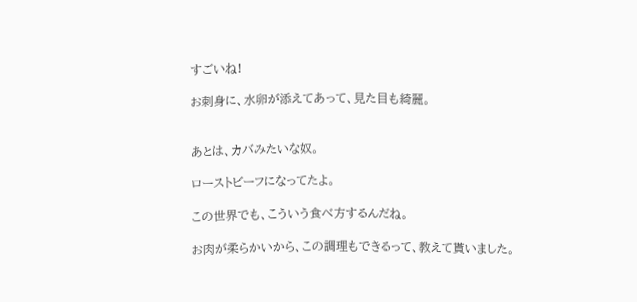すごいね!

お刺身に、水卵が添えてあって、見た目も綺麗。


あとは、カバみたいな奴。

ローストビーフになってたよ。

この世界でも、こういう食べ方するんだね。

お肉が柔らかいから、この調理もできるって、教えて貰いました。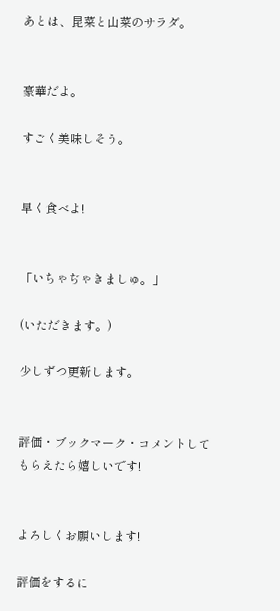あとは、昆菜と山菜のサラダ。


豪華だよ。

すごく美味しそう。


早く食べよ!


「いちゃぢゃきましゅ。」

(いただきます。)

少しずつ更新します。


評価・ブックマーク・コメントしてもらえたら嬉しいです!


よろしくお願いします!

評価をするに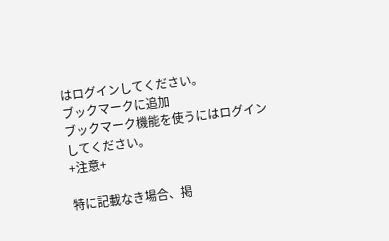はログインしてください。
ブックマークに追加
ブックマーク機能を使うにはログインしてください。
+注意+

特に記載なき場合、掲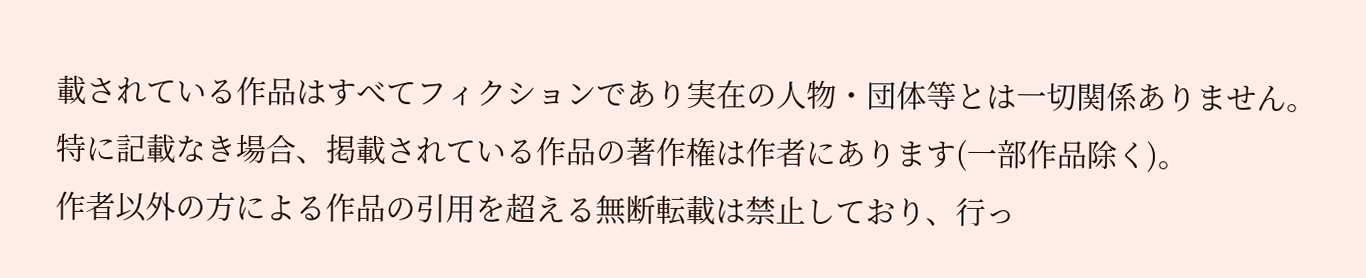載されている作品はすべてフィクションであり実在の人物・団体等とは一切関係ありません。
特に記載なき場合、掲載されている作品の著作権は作者にあります(一部作品除く)。
作者以外の方による作品の引用を超える無断転載は禁止しており、行っ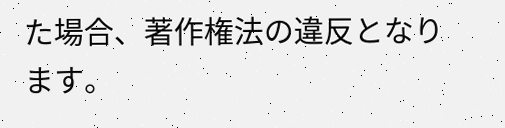た場合、著作権法の違反となります。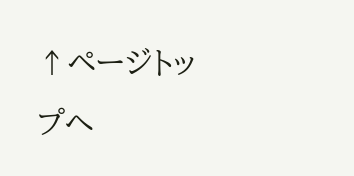↑ページトップへ